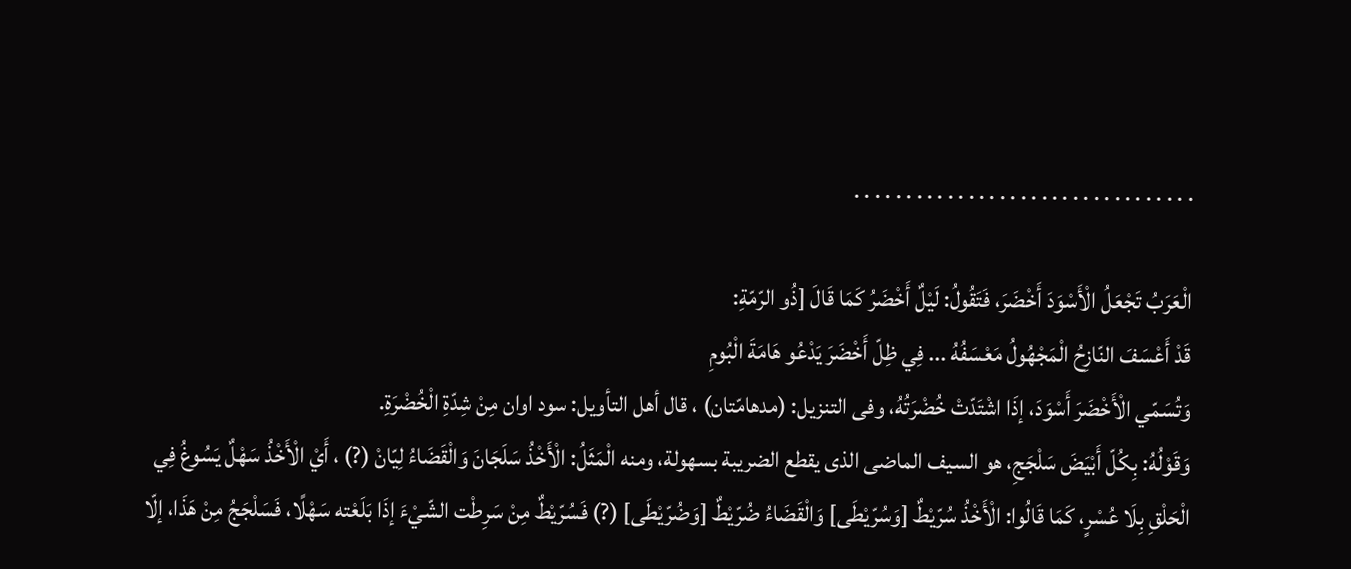. . . . . . . . . . . . . . . . . . . . . . . . . . . . . . . . .

الْعَرَبُ تَجْعَلُ الْأَسْوَدَ أَخْضَرَ، فَتَقُولُ: لَيْلٌ أَخْضَرُ كَمَا قَالَ [ذُو الرّمّةِ:
قَدْ أَعْسَفَ النّازِحُ الْمَجْهُولُ مَعْسَفُهُ ... فِي ظِلّ أَخْضَرَ يَدْعُو هَامَةَ الْبُومِ
وَتُسَمّي الْأَخْضَرَ أَسْوَدَ، إذَا اشْتَدّتْ خُضْرَتُهُ، وفى التنزيل: (مدهامّتان) ، قال أهل التأويل: سود اوان مِنْ شِدّةِ الْخُضْرَةِ.
وَقَوْلُهُ: بِكُلّ أَبْيَضَ سَلْجَجِ، هو السيف الماضى الذى يقطع الضريبة بسهولة، ومنه الْمَثَلُ: الْأَخْذُ سَلَجَانَ وَالْقَضَاءُ لِيّانْ (?) ، أَيْ الْأَخْذُ سَهْلٌ يَسُوغُ فِي الْحَلْقِ بِلَا عُسْرٍ، كَمَا قَالُوا: الْأَخْذُ سُرّيْطٌ [وَسُرّيْطَى] وَالْقَضَاءُ ضُرّيْطٌ [وَضُرّيْطَى] (?) فَسُرّيْطٌ مِنْ سَرِطْت الشّيْءَ إذَا بَلَعْته سَهْلًا، فَسَلْجَجُ مِنْ هَذَا، إلّا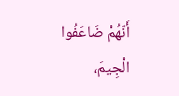أَنّهُمْ ضَاعَفُوا الْجِيمَ،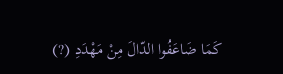كَمَا ضَاعَفُوا الدّالَ مِنْ مَهْدَدِ (?)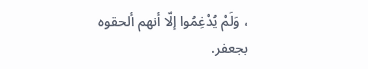، وَلَمْ يُدْغِمُوا إلّا أنهم ألحقوه بجعفر.